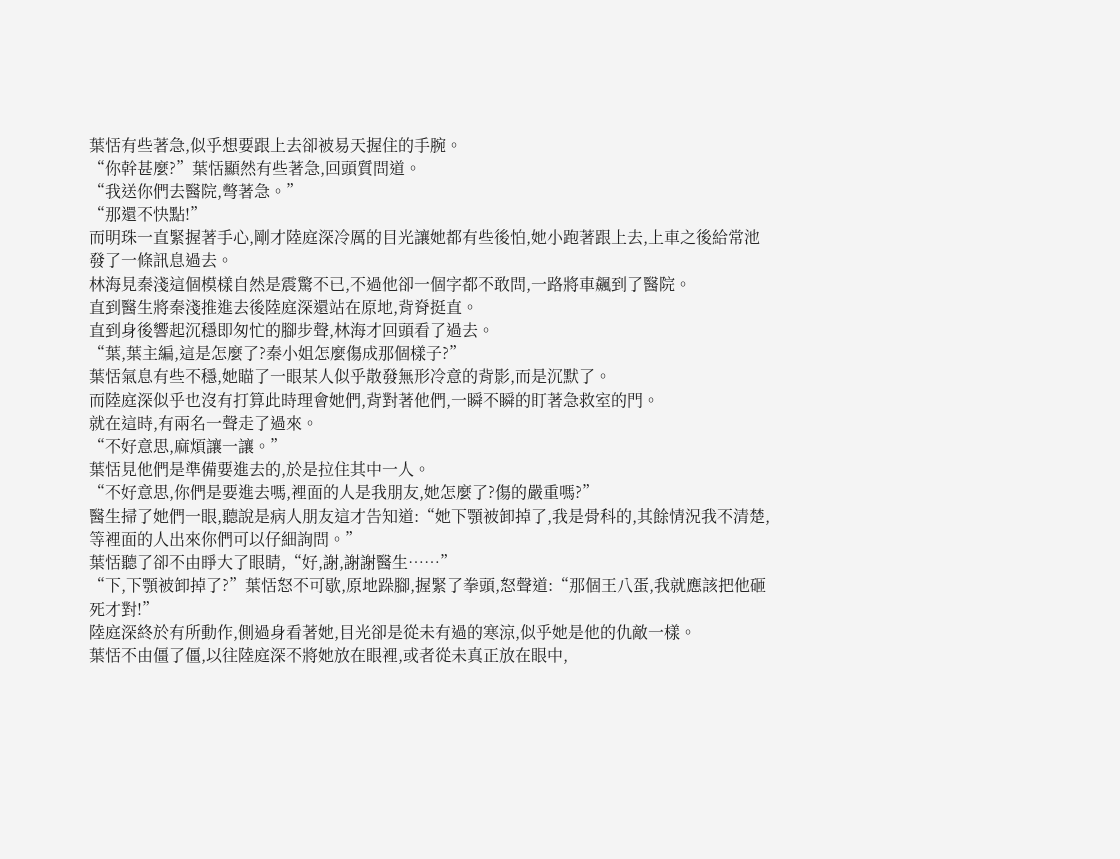葉恬有些著急,似乎想要跟上去卻被易天握住的手腕。
“你幹甚麼?”葉恬顯然有些著急,回頭質問道。
“我送你們去醫院,彆著急。”
“那還不快點!”
而明珠一直緊握著手心,剛才陸庭深冷厲的目光讓她都有些後怕,她小跑著跟上去,上車之後給常池發了一條訊息過去。
林海見秦淺這個模樣自然是震驚不已,不過他卻一個字都不敢問,一路將車飆到了醫院。
直到醫生將秦淺推進去後陸庭深還站在原地,背脊挺直。
直到身後響起沉穩即匆忙的腳步聲,林海才回頭看了過去。
“葉,葉主編,這是怎麼了?秦小姐怎麼傷成那個樣子?”
葉恬氣息有些不穩,她瞄了一眼某人似乎散發無形冷意的背影,而是沉默了。
而陸庭深似乎也沒有打算此時理會她們,背對著他們,一瞬不瞬的盯著急救室的門。
就在這時,有兩名一聲走了過來。
“不好意思,麻煩讓一讓。”
葉恬見他們是準備要進去的,於是拉住其中一人。
“不好意思,你們是要進去嗎,裡面的人是我朋友,她怎麼了?傷的嚴重嗎?”
醫生掃了她們一眼,聽說是病人朋友這才告知道:“她下顎被卸掉了,我是骨科的,其餘情況我不清楚,等裡面的人出來你們可以仔細詢問。”
葉恬聽了卻不由睜大了眼睛,“好,謝,謝謝醫生……”
“下,下顎被卸掉了?”葉恬怒不可歇,原地跺腳,握緊了拳頭,怒聲道:“那個王八蛋,我就應該把他砸死才對!”
陸庭深終於有所動作,側過身看著她,目光卻是從未有過的寒涼,似乎她是他的仇敵一樣。
葉恬不由僵了僵,以往陸庭深不將她放在眼裡,或者從未真正放在眼中,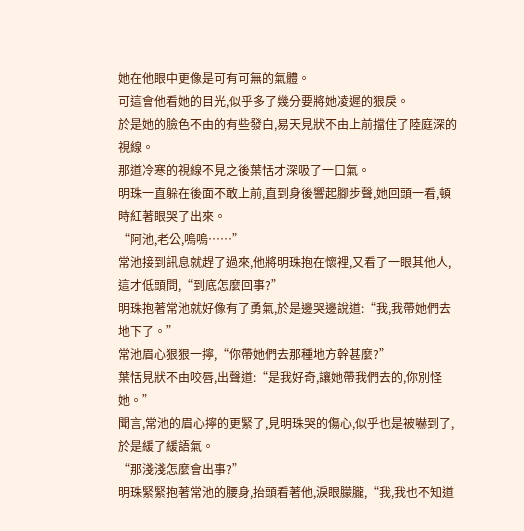她在他眼中更像是可有可無的氣體。
可這會他看她的目光,似乎多了幾分要將她凌遲的狠戾。
於是她的臉色不由的有些發白,易天見狀不由上前擋住了陸庭深的視線。
那道冷寒的視線不見之後葉恬才深吸了一口氣。
明珠一直躲在後面不敢上前,直到身後響起腳步聲,她回頭一看,頓時紅著眼哭了出來。
“阿池,老公,嗚嗚……”
常池接到訊息就趕了過來,他將明珠抱在懷裡,又看了一眼其他人,這才低頭問,“到底怎麼回事?”
明珠抱著常池就好像有了勇氣,於是邊哭邊說道:“我,我帶她們去地下了。”
常池眉心狠狠一擰,“你帶她們去那種地方幹甚麼?”
葉恬見狀不由咬唇,出聲道:“是我好奇,讓她帶我們去的,你別怪她。”
聞言,常池的眉心擰的更緊了,見明珠哭的傷心,似乎也是被嚇到了,於是緩了緩語氣。
“那淺淺怎麼會出事?”
明珠緊緊抱著常池的腰身,抬頭看著他,淚眼朦朧,“我,我也不知道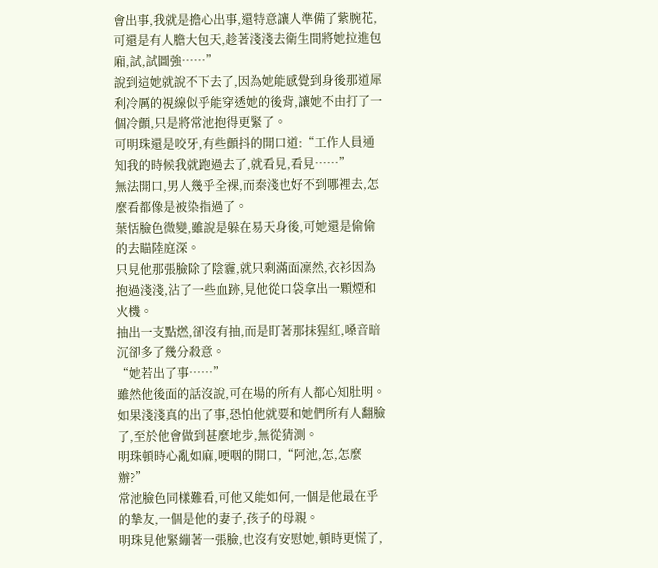會出事,我就是擔心出事,還特意讓人準備了紫腕花,可還是有人膽大包天,趁著淺淺去衛生間將她拉進包廂,試,試圖強……”
說到這她就說不下去了,因為她能感覺到身後那道犀利冷厲的視線似乎能穿透她的後背,讓她不由打了一個冷顫,只是將常池抱得更緊了。
可明珠還是咬牙,有些顫抖的開口道:“工作人員通知我的時候我就跑過去了,就看見,看見……”
無法開口,男人幾乎全裸,而秦淺也好不到哪裡去,怎麼看都像是被染指過了。
葉恬臉色微變,雖說是躲在易天身後,可她還是偷偷的去瞄陸庭深。
只見他那張臉除了陰霾,就只剩滿面凜然,衣衫因為抱過淺淺,沾了一些血跡,見他從口袋拿出一顆煙和火機。
抽出一支點燃,卻沒有抽,而是盯著那抹猩紅,嗓音暗沉卻多了幾分殺意。
“她若出了事……”
雖然他後面的話沒說,可在場的所有人都心知肚明。
如果淺淺真的出了事,恐怕他就要和她們所有人翻臉了,至於他會做到甚麼地步,無從猜測。
明珠頓時心亂如麻,哽咽的開口,“阿池,怎,怎麼辦?”
常池臉色同樣難看,可他又能如何,一個是他最在乎的摯友,一個是他的妻子,孩子的母親。
明珠見他緊繃著一張臉,也沒有安慰她,頓時更慌了,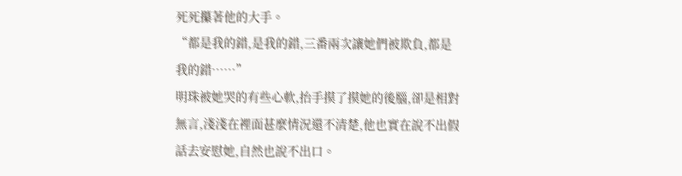死死攥著他的大手。
“都是我的錯,是我的錯,三番兩次讓她們被欺負,都是我的錯……”
明珠被她哭的有些心軟,抬手摸了摸她的後腦,卻是相對無言,淺淺在裡面甚麼情況還不清楚,他也實在說不出假話去安慰她,自然也說不出口。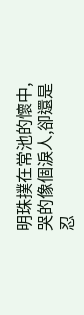明珠撲在常池的懷中,哭的像個淚人,卻還是忍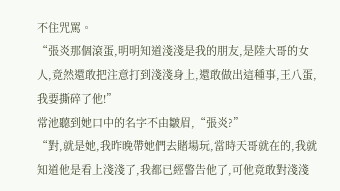不住咒罵。
“張炎那個滾蛋,明明知道淺淺是我的朋友,是陸大哥的女人,竟然還敢把注意打到淺淺身上,還敢做出這種事,王八蛋,我要撕碎了他!”
常池聽到她口中的名字不由皺眉,“張炎?”
“對,就是她,我昨晚帶她們去賭場玩,當時天哥就在的,我就知道他是看上淺淺了,我都已經警告他了,可他竟敢對淺淺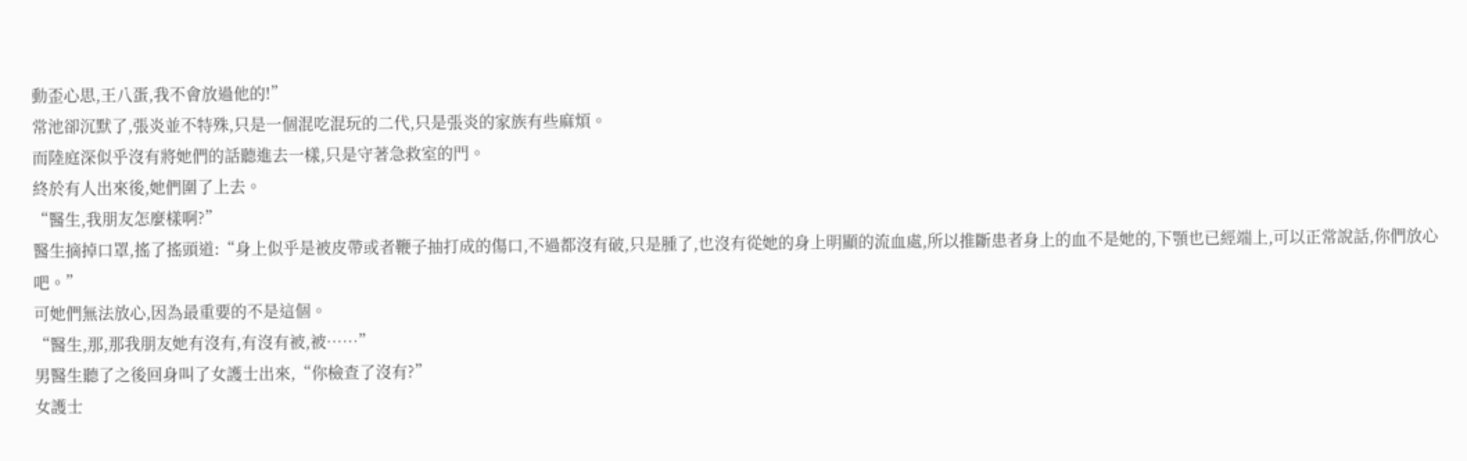動歪心思,王八蛋,我不會放過他的!”
常池卻沉默了,張炎並不特殊,只是一個混吃混玩的二代,只是張炎的家族有些麻煩。
而陸庭深似乎沒有將她們的話聽進去一樣,只是守著急救室的門。
終於有人出來後,她們圍了上去。
“醫生,我朋友怎麼樣啊?”
醫生摘掉口罩,搖了搖頭道:“身上似乎是被皮帶或者鞭子抽打成的傷口,不過都沒有破,只是腫了,也沒有從她的身上明顯的流血處,所以推斷患者身上的血不是她的,下顎也已經端上,可以正常說話,你們放心吧。”
可她們無法放心,因為最重要的不是這個。
“醫生,那,那我朋友她有沒有,有沒有被,被……”
男醫生聽了之後回身叫了女護士出來,“你檢查了沒有?”
女護士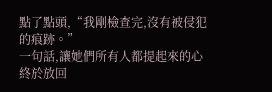點了點頭,“我剛檢查完,沒有被侵犯的痕跡。”
一句話,讓她們所有人都提起來的心終於放回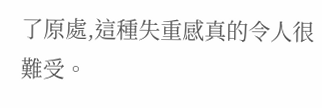了原處,這種失重感真的令人很難受。